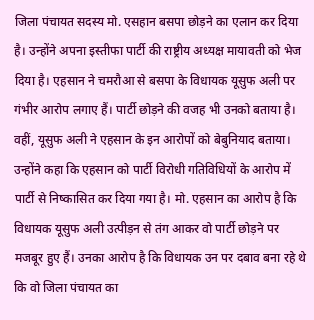जिला पंचायत सदस्य मो. एसहान बसपा छोड़ने का एलान कर दिया है। उन्होंने अपना इस्तीफा पार्टी की राष्ट्रीय अध्यक्ष मायावती को भेज दिया है। एहसान ने चमरौआ से बसपा के विधायक यूसुफ अली पर गंभीर आरोप लगाए हैं। पार्टी छोड़ने की वजह भी उनको बताया है। वहीं, यूसुफ अली ने एहसान के इन आरोपों को बेबुनियाद बताया।
उन्होंने कहा कि एहसान को पार्टी विरोधी गतिविधियों के आरोप में पार्टी से निष्कासित कर दिया गया है। मो. एहसान का आरोप है कि विधायक यूसुफ अली उत्पीड़न से तंग आकर वो पार्टी छोड़ने पर मजबूर हुए हैं। उनका आरोप है कि विधायक उन पर दबाव बना रहे थे कि वो जिला पंचायत का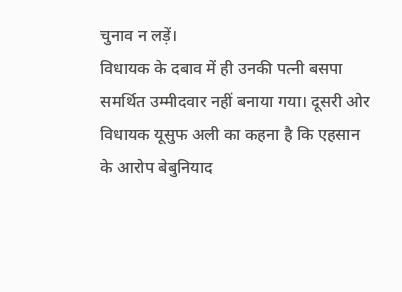चुनाव न लड़ें।
विधायक के दबाव में ही उनकी पत्नी बसपा समर्थित उम्मीदवार नहीं बनाया गया। दूसरी ओर विधायक यूसुफ अली का कहना है कि एहसान के आरोप बेबुनियाद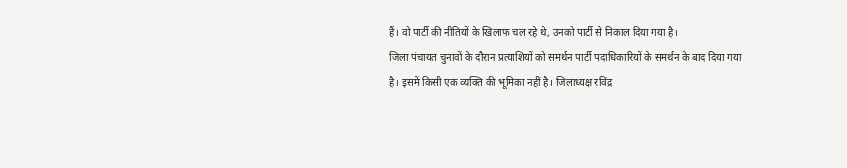हैं। वो पार्टी की नीतियों के खिलाफ चल रहे थे, उनको पार्टी से निकाल दिया गया है।
जिला पंचायत चुनावों के दौरान प्रत्याशियों को समर्थन पार्टी पदाधिकारियों के समर्थन के बाद दिया गया है। इसमें किसी एक व्यक्ति की भूमिका नहीं है। जिलाध्यक्ष रविंद्र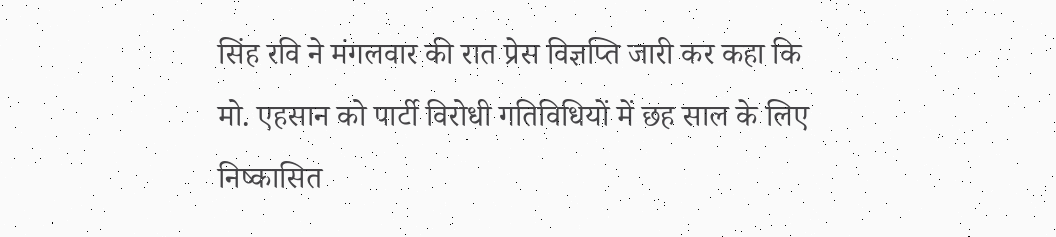सिंह रवि ने मंगलवार की रात प्रेस विज्ञप्ति जारी कर कहा कि मो. एहसान को पार्टी विरोधी गतिविधियों में छह साल के लिए निष्कासित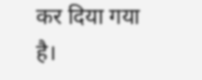कर दिया गया है।